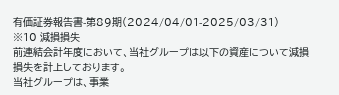有価証券報告書-第89期(2024/04/01-2025/03/31)
※10 減損損失
前連結会計年度において、当社グループは以下の資産について減損損失を計上しております。
当社グループは、事業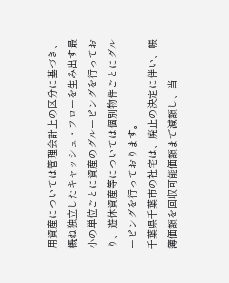用資産については管理会計上の区分に基づき、概ね独立したキャッシュ・フローを生み出す最小の単位ごとに資産のグルーピングを行っており、遊休資産等については個別物件ごとにグルーピングを行っております。
千葉県千葉市の社宅は、廃止の決定に伴い、帳簿価額を回収可能価額まで減額し、当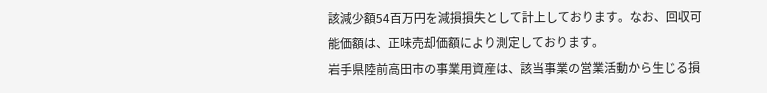該減少額54百万円を減損損失として計上しております。なお、回収可能価額は、正味売却価額により測定しております。
岩手県陸前高田市の事業用資産は、該当事業の営業活動から生じる損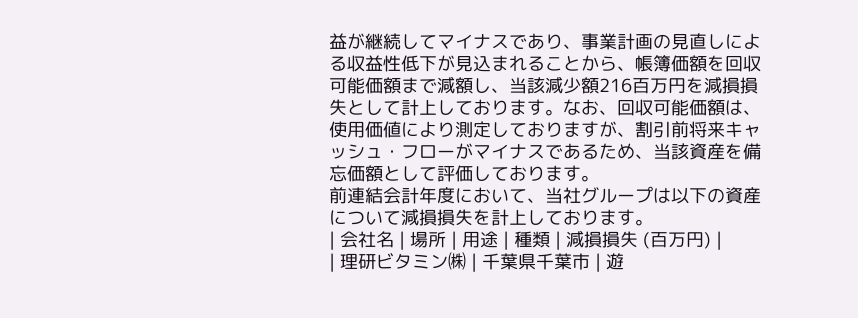益が継続してマイナスであり、事業計画の見直しによる収益性低下が見込まれることから、帳簿価額を回収可能価額まで減額し、当該減少額216百万円を減損損失として計上しております。なお、回収可能価額は、使用価値により測定しておりますが、割引前将来キャッシュ・フローがマイナスであるため、当該資産を備忘価額として評価しております。
前連結会計年度において、当社グループは以下の資産について減損損失を計上しております。
| 会社名 | 場所 | 用途 | 種類 | 減損損失 (百万円) |
| 理研ビタミン㈱ | 千葉県千葉市 | 遊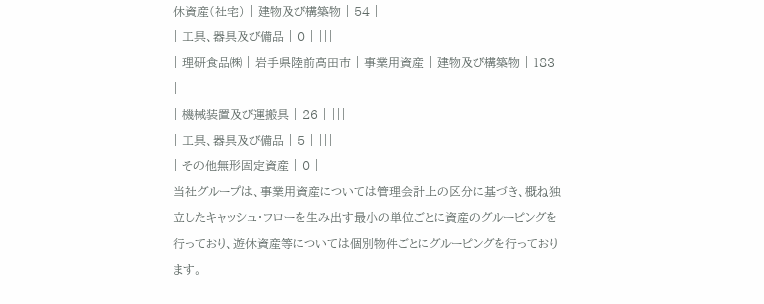休資産(社宅) | 建物及び構築物 | 54 |
| 工具、器具及び備品 | 0 | |||
| 理研食品㈱ | 岩手県陸前高田市 | 事業用資産 | 建物及び構築物 | 183 |
| 機械装置及び運搬具 | 26 | |||
| 工具、器具及び備品 | 5 | |||
| その他無形固定資産 | 0 |
当社グループは、事業用資産については管理会計上の区分に基づき、概ね独立したキャッシュ・フローを生み出す最小の単位ごとに資産のグルーピングを行っており、遊休資産等については個別物件ごとにグルーピングを行っております。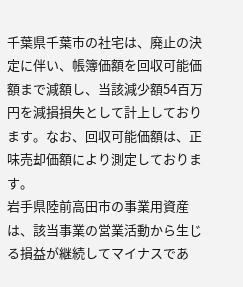千葉県千葉市の社宅は、廃止の決定に伴い、帳簿価額を回収可能価額まで減額し、当該減少額54百万円を減損損失として計上しております。なお、回収可能価額は、正味売却価額により測定しております。
岩手県陸前高田市の事業用資産は、該当事業の営業活動から生じる損益が継続してマイナスであ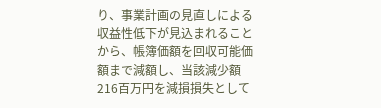り、事業計画の見直しによる収益性低下が見込まれることから、帳簿価額を回収可能価額まで減額し、当該減少額216百万円を減損損失として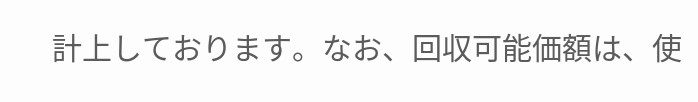計上しております。なお、回収可能価額は、使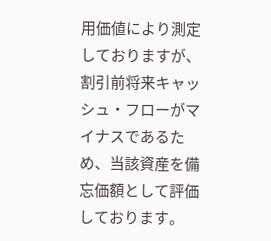用価値により測定しておりますが、割引前将来キャッシュ・フローがマイナスであるため、当該資産を備忘価額として評価しております。